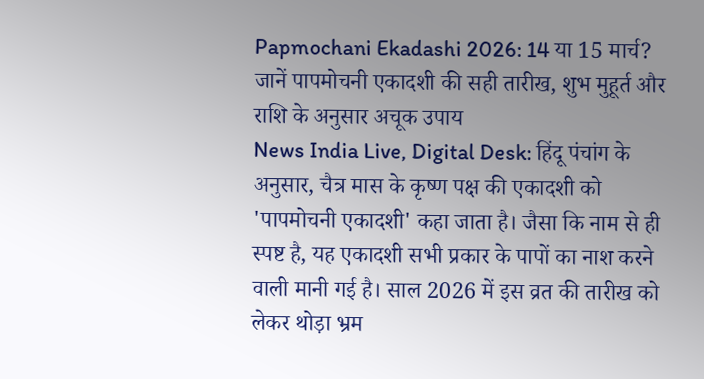Papmochani Ekadashi 2026: 14 या 15 मार्च? जानें पापमोचनी एकादशी की सही तारीख, शुभ मुहूर्त और राशि के अनुसार अचूक उपाय
News India Live, Digital Desk: हिंदू पंचांग के अनुसार, चैत्र मास के कृष्ण पक्ष की एकादशी को 'पापमोचनी एकादशी' कहा जाता है। जैसा कि नाम से ही स्पष्ट है, यह एकादशी सभी प्रकार के पापों का नाश करने वाली मानी गई है। साल 2026 में इस व्रत की तारीख को लेकर थोड़ा भ्रम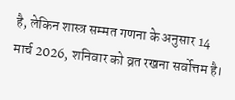है, लेकिन शास्त्र सम्मत गणना के अनुसार 14 मार्च 2026, शनिवार को व्रत रखना सर्वोत्तम है।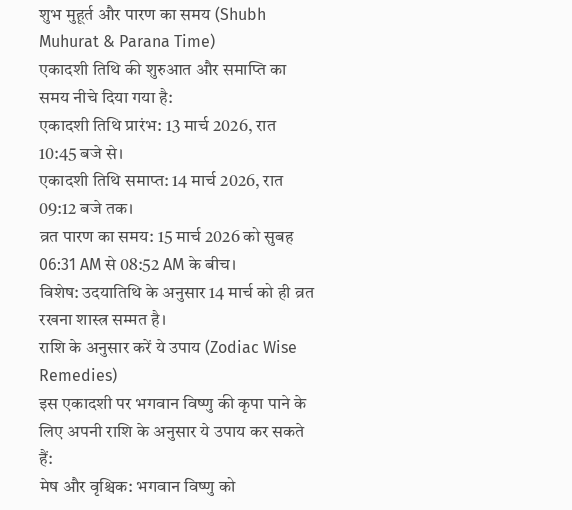शुभ मुहूर्त और पारण का समय (Shubh Muhurat & Parana Time)
एकादशी तिथि की शुरुआत और समाप्ति का समय नीचे दिया गया है:
एकादशी तिथि प्रारंभ: 13 मार्च 2026, रात 10:45 बजे से।
एकादशी तिथि समाप्त: 14 मार्च 2026, रात 09:12 बजे तक।
व्रत पारण का समय: 15 मार्च 2026 को सुबह 06:31 AM से 08:52 AM के बीच।
विशेष: उदयातिथि के अनुसार 14 मार्च को ही व्रत रखना शास्त्र सम्मत है।
राशि के अनुसार करें ये उपाय (Zodiac Wise Remedies)
इस एकादशी पर भगवान विष्णु की कृपा पाने के लिए अपनी राशि के अनुसार ये उपाय कर सकते हैं:
मेष और वृश्चिक: भगवान विष्णु को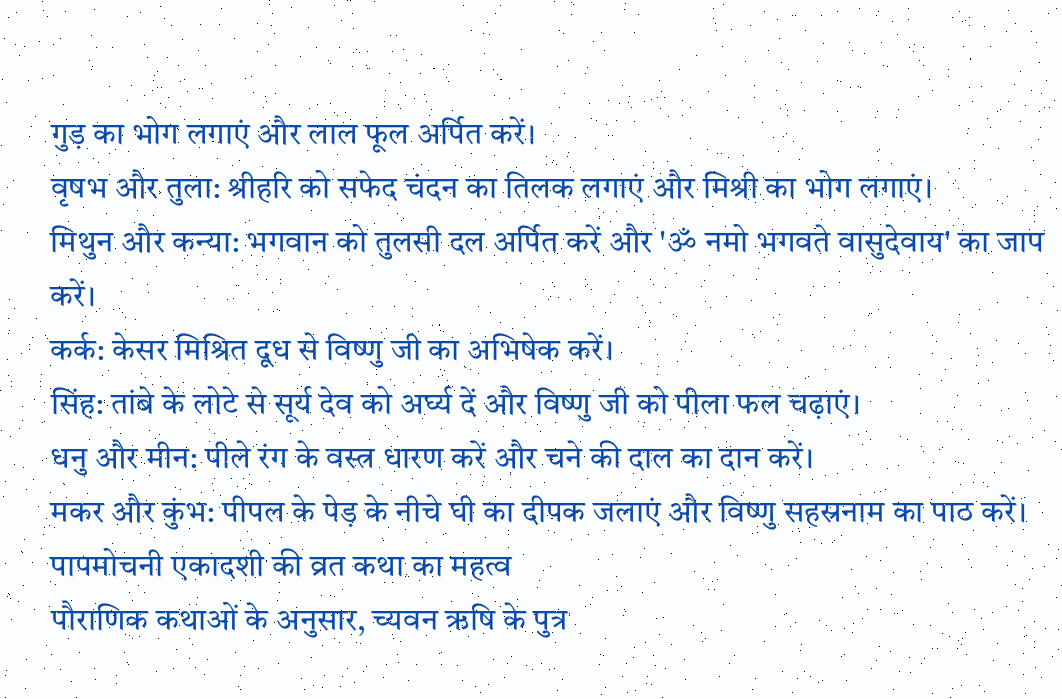गुड़ का भोग लगाएं और लाल फूल अर्पित करें।
वृषभ और तुला: श्रीहरि को सफेद चंदन का तिलक लगाएं और मिश्री का भोग लगाएं।
मिथुन और कन्या: भगवान को तुलसी दल अर्पित करें और 'ॐ नमो भगवते वासुदेवाय' का जाप करें।
कर्क: केसर मिश्रित दूध से विष्णु जी का अभिषेक करें।
सिंह: तांबे के लोटे से सूर्य देव को अर्घ्य दें और विष्णु जी को पीला फल चढ़ाएं।
धनु और मीन: पीले रंग के वस्त्र धारण करें और चने की दाल का दान करें।
मकर और कुंभ: पीपल के पेड़ के नीचे घी का दीपक जलाएं और विष्णु सहस्रनाम का पाठ करें।
पापमोचनी एकादशी की व्रत कथा का महत्व
पौराणिक कथाओं के अनुसार, च्यवन ऋषि के पुत्र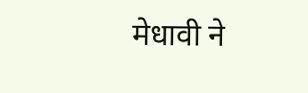मेधावी ने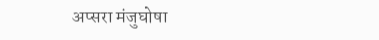अप्सरा मंजुघोषा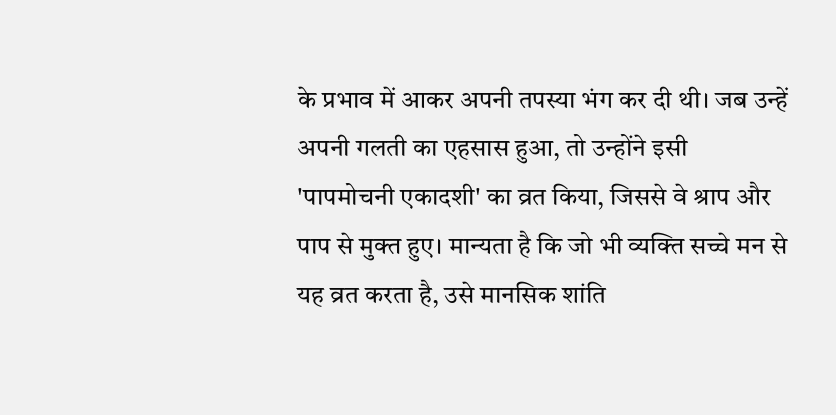के प्रभाव में आकर अपनी तपस्या भंग कर दी थी। जब उन्हें अपनी गलती का एहसास हुआ, तो उन्होंने इसी 'पापमोचनी एकादशी' का व्रत किया, जिससे वे श्राप और पाप से मुक्त हुए। मान्यता है कि जो भी व्यक्ति सच्चे मन से यह व्रत करता है, उसे मानसिक शांति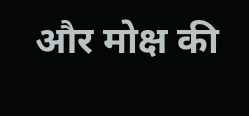और मोक्ष की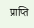प्राप्ति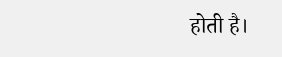होती है।